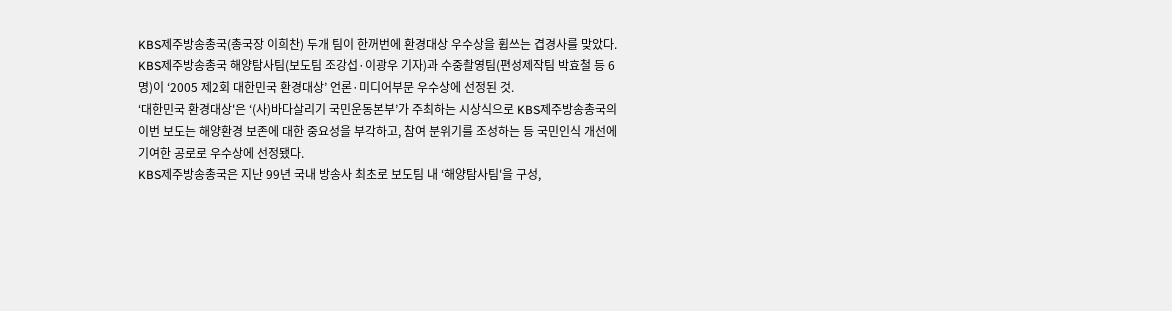KBS제주방송총국(총국장 이희찬) 두개 팀이 한꺼번에 환경대상 우수상을 휩쓰는 겹경사를 맞았다.
KBS제주방송총국 해양탐사팀(보도팀 조강섭·이광우 기자)과 수중촬영팀(편성제작팀 박효철 등 6명)이 ‘2005 제2회 대한민국 환경대상’ 언론·미디어부문 우수상에 선정된 것.
‘대한민국 환경대상'은 ‘(사)바다살리기 국민운동본부’가 주최하는 시상식으로 KBS제주방송총국의 이번 보도는 해양환경 보존에 대한 중요성을 부각하고, 참여 분위기를 조성하는 등 국민인식 개선에 기여한 공로로 우수상에 선정됐다.
KBS제주방송총국은 지난 99년 국내 방송사 최초로 보도팀 내 ‘해양탐사팀'을 구성,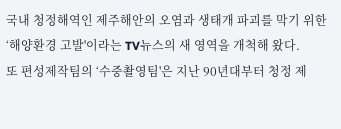국내 청정해역인 제주해안의 오염과 생태개 파괴를 막기 위한 ‘해양환경 고발'이라는 TV뉴스의 새 영역을 개척해 왔다.
또 편성제작팀의 ‘수중촬영팀'은 지난 90년대부터 청정 제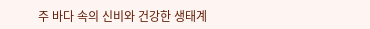주 바다 속의 신비와 건강한 생태계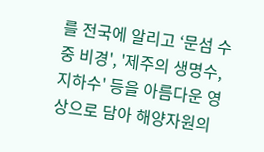를 전국에 알리고 ‘문섬 수중 비경', '제주의 생명수, 지하수' 등을 아름다운 영상으로 담아 해양자원의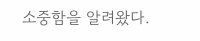소중함을 알려왔다.